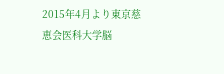2015年4月より東京慈恵会医科大学脳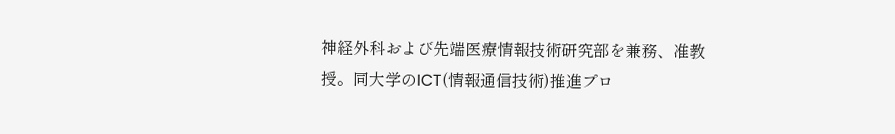神経外科および先端医療情報技術研究部を兼務、准教授。同大学のICT(情報通信技術)推進プロ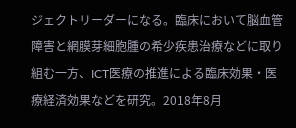ジェクトリーダーになる。臨床において脳血管障害と網膜芽細胞腫の希少疾患治療などに取り組む一方、ICT医療の推進による臨床効果・医療経済効果などを研究。2018年8月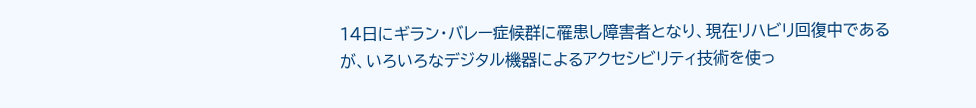14日にギラン・バレー症候群に罹患し障害者となり、現在リハビリ回復中であるが、いろいろなデジタル機器によるアクセシビリティ技術を使っ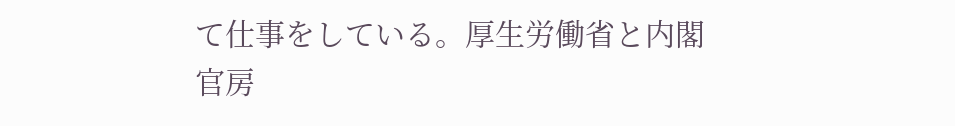て仕事をしている。厚生労働省と内閣官房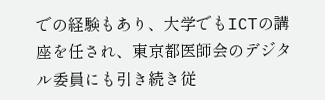での経験もあり、大学でもICTの講座を任され、東京都医師会のデジタル委員にも引き続き従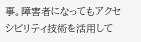事。障害者になってもアクセシビリティ技術を活用して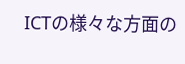ICTの様々な方面の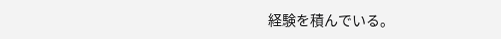経験を積んでいる。